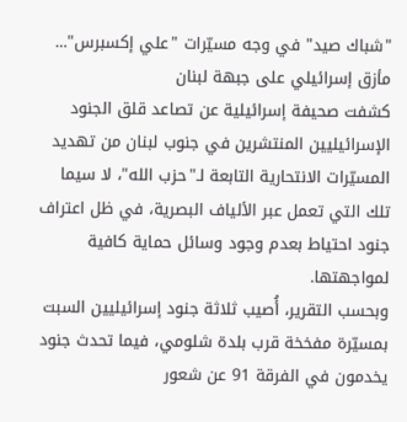"شباك صيد" في وجه مسيّرات "علي إكسبرس"... مأزق إسرائيلي على جبهة لبنان
كشفت صحيفة إسرائيلية عن تصاعد قلق الجنود الإسرائيليين المنتشرين في جنوب لبنان من تهديد المسيّرات الانتحارية التابعة لـ"حزب الله"، لا سيما تلك التي تعمل عبر الألياف البصرية، في ظل اعتراف جنود احتياط بعدم وجود وسائل حماية كافية لمواجهتها.
وبحسب التقرير، أُصيب ثلاثة جنود إسرائيليين السبت بمسيّرة مفخخة قرب بلدة شلومي، فيما تحدث جنود يخدمون في الفرقة 91 عن شعور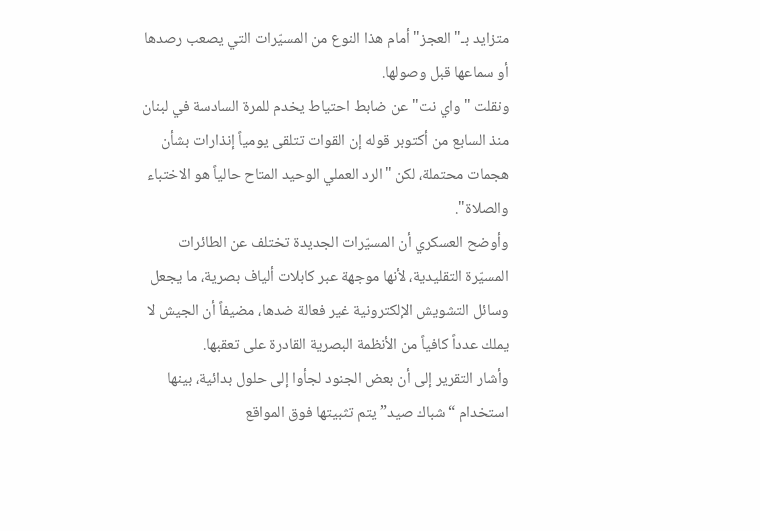متزايد بـ"العجز" أمام هذا النوع من المسيّرات التي يصعب رصدها أو سماعها قبل وصولها.
ونقلت "واي نت" عن ضابط احتياط يخدم للمرة السادسة في لبنان منذ السابع من أكتوبر قوله إن القوات تتلقى يومياً إنذارات بشأن هجمات محتملة، لكن "الرد العملي الوحيد المتاح حالياً هو الاختباء والصلاة".
وأوضح العسكري أن المسيّرات الجديدة تختلف عن الطائرات المسيّرة التقليدية، لأنها موجهة عبر كابلات ألياف بصرية، ما يجعل وسائل التشويش الإلكترونية غير فعالة ضدها، مضيفاً أن الجيش لا يملك عدداً كافياً من الأنظمة البصرية القادرة على تعقبها.
وأشار التقرير إلى أن بعض الجنود لجأوا إلى حلول بدائية، بينها استخدام “شباك صيد” يتم تثبيتها فوق المواقع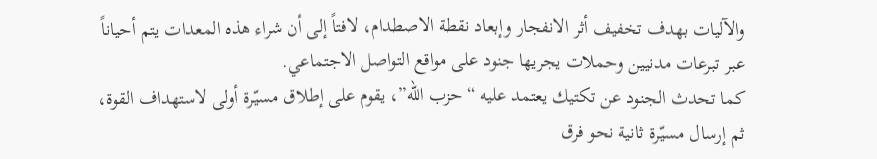والآليات بهدف تخفيف أثر الانفجار وإبعاد نقطة الاصطدام، لافتاً إلى أن شراء هذه المعدات يتم أحياناً عبر تبرعات مدنيين وحملات يجريها جنود على مواقع التواصل الاجتماعي.
كما تحدث الجنود عن تكتيك يعتمد عليه “حزب الله”، يقوم على إطلاق مسيّرة أولى لاستهداف القوة، ثم إرسال مسيّرة ثانية نحو فرق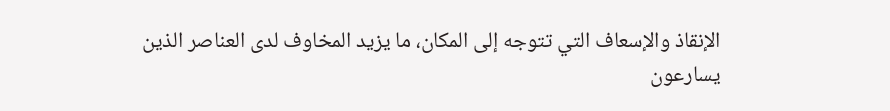الإنقاذ والإسعاف التي تتوجه إلى المكان، ما يزيد المخاوف لدى العناصر الذين يسارعون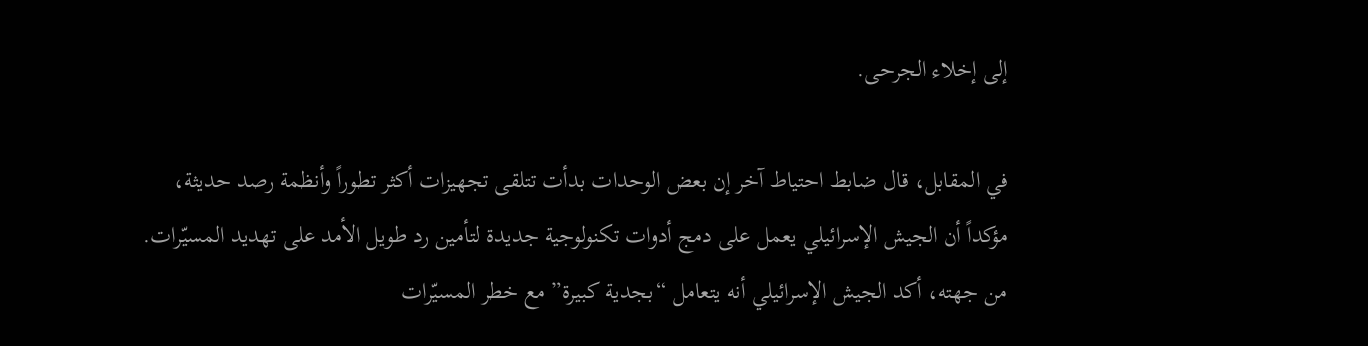إلى إخلاء الجرحى.

في المقابل، قال ضابط احتياط آخر إن بعض الوحدات بدأت تتلقى تجهيزات أكثر تطوراً وأنظمة رصد حديثة، مؤكداً أن الجيش الإسرائيلي يعمل على دمج أدوات تكنولوجية جديدة لتأمين رد طويل الأمد على تهديد المسيّرات.
من جهته، أكد الجيش الإسرائيلي أنه يتعامل “بجدية كبيرة” مع خطر المسيّرات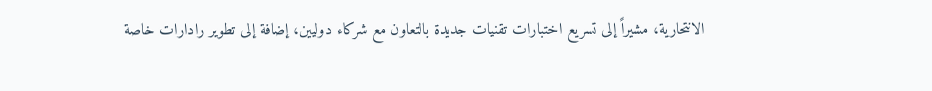الانتحارية، مشيراً إلى تسريع اختبارات تقنيات جديدة بالتعاون مع شركاء دوليين، إضافة إلى تطوير رادارات خاصة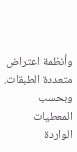وأنظمة اعتراض متعددة الطبقات.
وبحسب المعطيات الواردة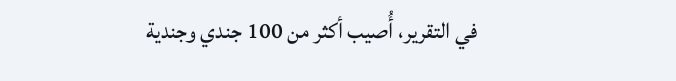في التقرير، أُصيب أكثر من 100 جندي وجندية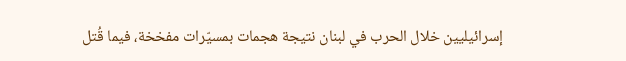إسرائيليين خلال الحرب في لبنان نتيجة هجمات بمسيّرات مفخخة، فيما قُتل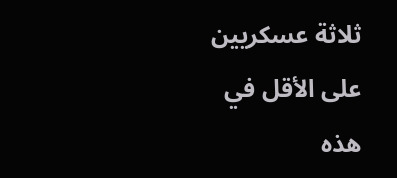ثلاثة عسكريين على الأقل في هذه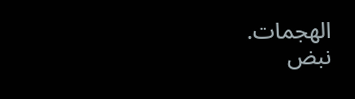الهجمات.
نبض